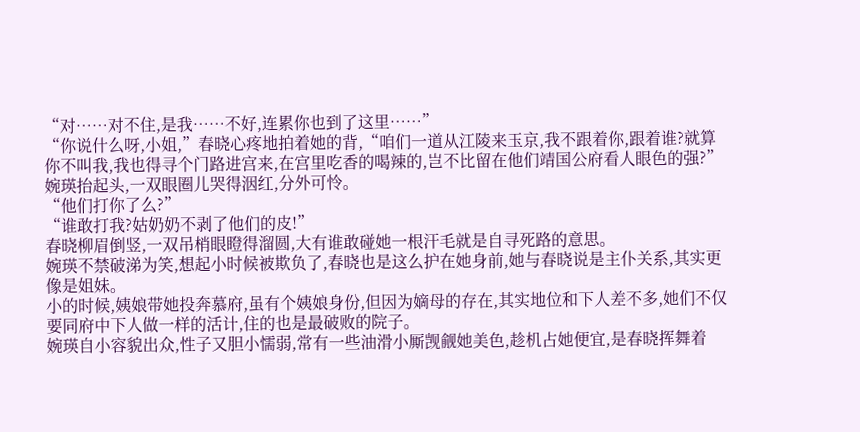“对……对不住,是我……不好,连累你也到了这里……”
“你说什么呀,小姐,”春晓心疼地拍着她的背,“咱们一道从江陵来玉京,我不跟着你,跟着谁?就算你不叫我,我也得寻个门路进宫来,在宫里吃香的喝辣的,岂不比留在他们靖国公府看人眼色的强?”
婉瑛抬起头,一双眼圈儿哭得洇红,分外可怜。
“他们打你了么?”
“谁敢打我?姑奶奶不剥了他们的皮!”
春晓柳眉倒竖,一双吊梢眼瞪得溜圆,大有谁敢碰她一根汗毛就是自寻死路的意思。
婉瑛不禁破涕为笑,想起小时候被欺负了,春晓也是这么护在她身前,她与春晓说是主仆关系,其实更像是姐妹。
小的时候,姨娘带她投奔慕府,虽有个姨娘身份,但因为嫡母的存在,其实地位和下人差不多,她们不仅要同府中下人做一样的活计,住的也是最破败的院子。
婉瑛自小容貌出众,性子又胆小懦弱,常有一些油滑小厮觊觎她美色,趁机占她便宜,是春晓挥舞着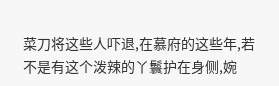菜刀将这些人吓退,在慕府的这些年,若不是有这个泼辣的丫鬟护在身侧,婉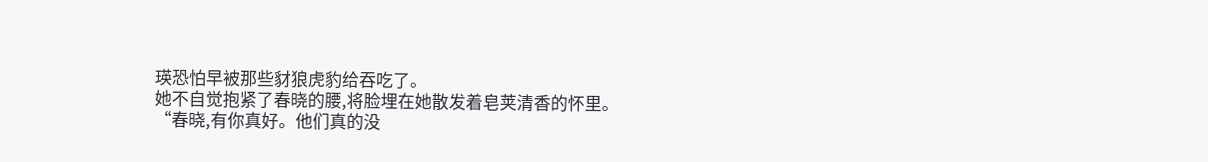瑛恐怕早被那些豺狼虎豹给吞吃了。
她不自觉抱紧了春晓的腰,将脸埋在她散发着皂荚清香的怀里。
“春晓,有你真好。他们真的没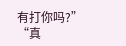有打你吗?”
“真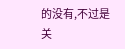的没有,不过是关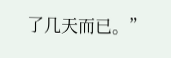了几天而已。”